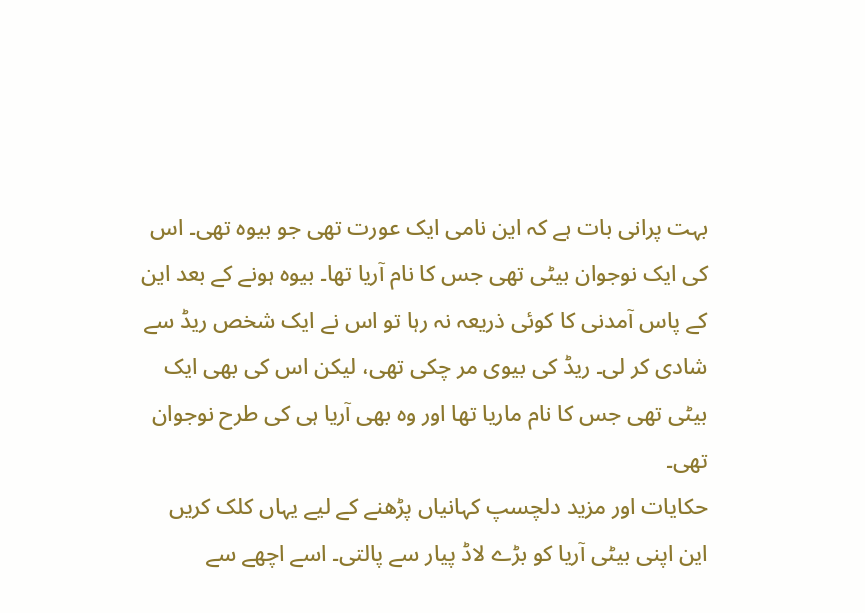بہت پرانی بات ہے کہ این نامی ایک عورت تھی جو بیوہ تھی۔ اس کی ایک نوجوان بیٹی تھی جس کا نام آریا تھا۔ بیوہ ہونے کے بعد این کے پاس آمدنی کا کوئی ذریعہ نہ رہا تو اس نے ایک شخص ریڈ سے شادی کر لی۔ ریڈ کی بیوی مر چکی تھی، لیکن اس کی بھی ایک بیٹی تھی جس کا نام ماریا تھا اور وہ بھی آریا ہی کی طرح نوجوان تھی۔
حکایات اور مزید دلچسپ کہانیاں پڑھنے کے لیے یہاں کلک کریں
این اپنی بیٹی آریا کو بڑے لاڈ پیار سے پالتی۔ اسے اچھے سے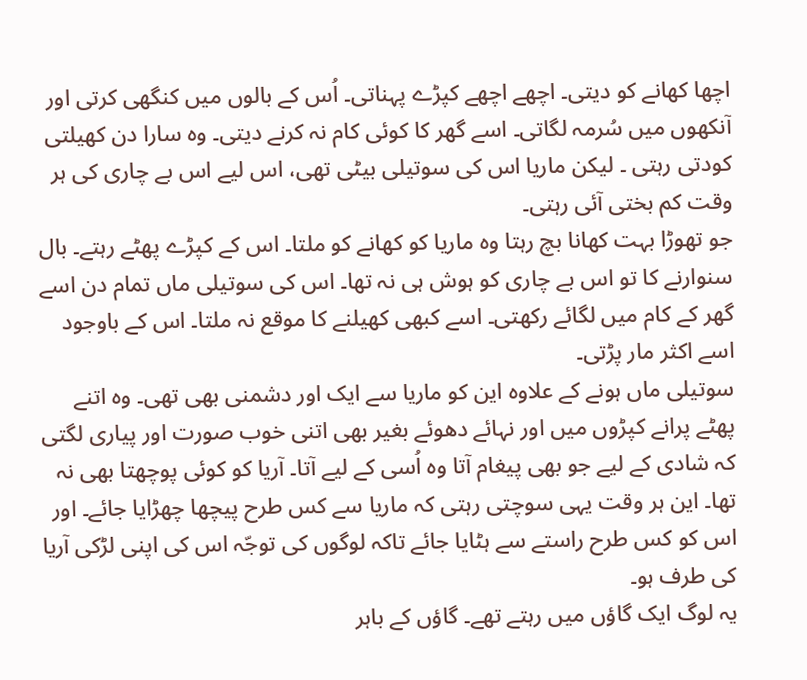اچھا کھانے کو دیتی۔ اچھے اچھے کپڑے پہناتی۔ اُس کے بالوں میں کنگھی کرتی اور آنکھوں میں سُرمہ لگاتی۔ اسے گھر کا کوئی کام نہ کرنے دیتی۔ وہ سارا دن کھیلتی کودتی رہتی ۔ لیکن ماریا اس کی سوتیلی بیٹی تھی، اس لیے اس بے چاری کی ہر وقت کم بختی آئی رہتی۔
جو تھوڑا بہت کھانا بچ رہتا وہ ماریا کو کھانے کو ملتا۔ اس کے کپڑے پھٹے رہتے۔ بال سنوارنے کا تو اس بے چاری کو ہوش ہی نہ تھا۔ اس کی سوتیلی ماں تمام دن اسے گھر کے کام میں لگائے رکھتی۔ اسے کبھی کھیلنے کا موقع نہ ملتا۔ اس کے باوجود اسے اکثر مار پڑتی۔
سوتیلی ماں ہونے کے علاوہ این کو ماریا سے ایک اور دشمنی بھی تھی۔ وہ اتنے پھٹے پرانے کپڑوں میں اور نہائے دھوئے بغیر بھی اتنی خوب صورت اور پیاری لگتی کہ شادی کے لیے جو بھی پیغام آتا وہ اُسی کے لیے آتا۔ آریا کو کوئی پوچھتا بھی نہ تھا۔ این ہر وقت یہی سوچتی رہتی کہ ماریا سے کس طرح پیچھا چھڑایا جائے۔ اور اس کو کس طرح راستے سے ہٹایا جائے تاکہ لوگوں کی توجّہ اس کی اپنی لڑکی آریا کی طرف ہو۔
یہ لوگ ایک گاؤں میں رہتے تھے۔ گاؤں کے باہر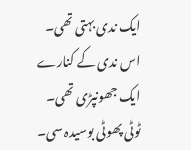ایک ندی بہتی تھی۔ اس ندی کے کنارے ایک جھونپڑی تھی۔ ٹوٹی پھوٹی بوسیدہ سی۔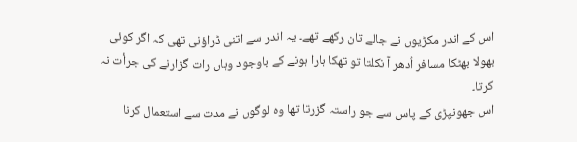اس کے اندر مکڑیوں نے جالے تان رکھے تھے۔ یہ اندر سے اتنی ڈراؤنی تھی کہ اگر کوئی بھولا بھٹکا مسافر اُدھر آ نكلتا تو تھکا ہارا ہونے کے باوجود وہاں رات گزارنے کی جرأت نہ کرتا۔
اس جھونپڑی کے پاس سے جو راستہ گزرتا تھا وہ لوگوں نے مدت سے استعمال کرنا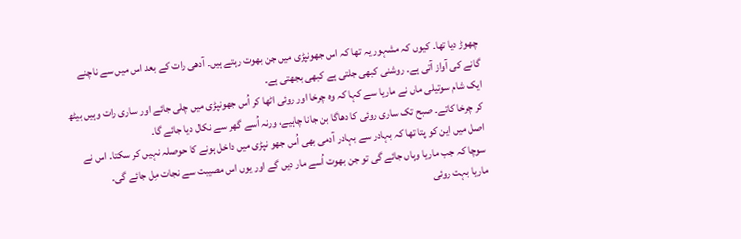چھوڑ دیا تھا۔ کیوں کہ مشہور یہ تھا کہ اس جھونپڑی میں جن بھوت رہتے ہیں۔ آدھی رات کے بعد اس میں سے ناچنے گانے کی آواز آتی ہے۔ روشنی کبھی جلتی ہے کبھی بجھتی ہے۔
ایک شام سوتیلی ماں نے ماریا سے کہا کہ وہ چرخا اور روئی اٹھا کر اُس جھونپڑی میں چلی جائے اور ساری رات وہیں بیٹھ کر چرخا کاتے۔ صبح تک ساری روئی کا دھاگا بن جانا چاہیے، ورنہ اُسے گھر سے نکال دیا جائے گا۔
اصل میں این کو پتا تھا کہ بہادر سے بہادر آدمی بھی اُس جھو نپڑی میں داخل ہونے کا حوصلہ نہیں کر سکتا۔ اس نے سوچا کہ جب ماریا وہاں جائے گی تو جن بھوت اُسے مار دیں گے اور یوں اس مصیبت سے نجات مِل جائے گی۔
ماریا بہت روئی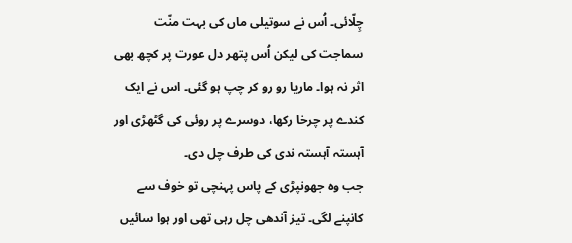چِلّائی۔ اُس نے سوتیلی ماں کی بہت منّت سماجت کی لیکن اُس پتھر دل عورت پر کچھ بھی اثر نہ ہوا۔ ماریا رو رو کر چپ ہو گئی۔ اس نے ایک کندے پر چرخا رکھا، دوسرے پر روئی کی گٹھڑی اور آہستہ آہستہ ندی کی طرف چل دی۔
جب وہ جھونپڑی کے پاس پہنچی تو خوف سے کانپنے لگی۔ تیز آندھی چل رہی تھی اور ہوا سائیں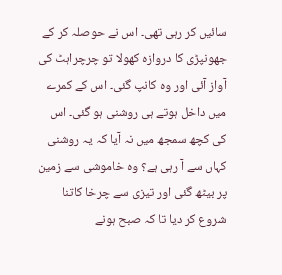سائیں کر رہی تھی۔ اس نے حوصلہ کر کے جھونپڑی کا دروازہ کھولا تو چرچراہٹ کی آواز آئی اور وہ کانپ گئی۔ اس کے کمرے میں داخل ہوتے ہی روشنی ہو گئی۔ اس کی کچھ سمجھ میں نہ آیا کہ یہ روشنی کہاں سے آ رہی ہے؟ وہ خاموشی سے زمین پر بیٹھ گئی اور تیزی سے چرخا کاتنا شروع کر دیا تا کہ صبح ہونے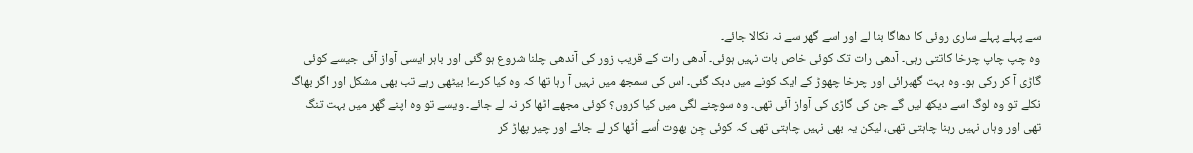سے پہلے پہلے ساری روئی کا دھاگا بنا لے اور اسے گھر سے نہ نکالا جائے۔
وہ چپ چاپ چرخا کاتتی رہی۔ آدھی رات تک کوئی خاص بات نہیں ہوئی۔ آدھی رات کے قریب زور کی آندھی چلنا شروع ہو گئی اور باہر ایسی آواز آئی جیسے کوئی گاڑی آ کر رکی ہو۔ وہ بہت گھبرائی اور چرخا چھوڑ کے ایک کونے میں دبک گئی۔ اس کی سمجھ میں نہیں آ رہا تھا کہ وہ کیا کرے! بیٹھی رہے تب بھی مشکل اور اگر بھاگ نکلے تو وہ لوگ اسے دیکھ لیں گے جن کی گاڑی کی آواز آئی تھی۔ وہ سوچنے لگی میں کیا کروں؟ کوئی مجھے اٹھا کر نہ لے جائے۔ ویسے تو وہ اپنے گھر میں بہت تنگ تھی اور وہاں نہیں رہنا چاہتی تھی، لیکن یہ بھی نہیں چاہتی تھی کہ کوئی جِن بھوت اُسے اُٹھا کر لے جائے اور چیر پھاڑ کر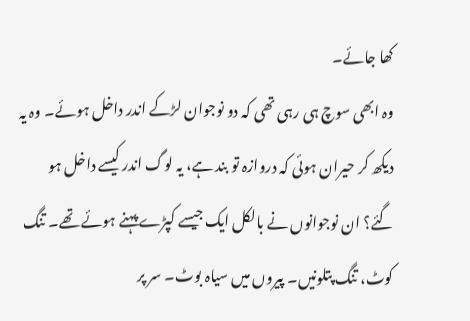کھا جائے۔
وہ ابھی سوچ ہی رہی تھی کہ دو نوجوان لڑکے اندر داخل ہوئے۔ وہ یہ دیکھ کر حیران ہوئی کہ دروازہ تو بند ہے، یہ لوگ اندر کیسے داخل ہو گئے؟ ان نوجوانوں نے بالکل ایک جیسے کپڑے پہنے ہوئے تھے۔ تنگ کوٹ، تنگ پتلونیں۔ پیروں میں سیاہ بوٹ۔ سر پر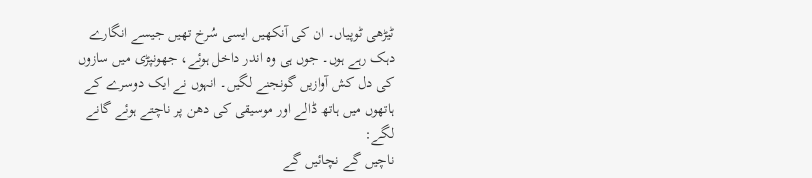ٹیڑھی ٹوپیاں۔ ان کی آنکھیں ایسی سُرخ تھیں جیسے انگارے دہک رہے ہوں۔ جوں ہی وہ اندر داخل ہوئے، جھونپڑی میں سازوں کی دل کش آوازیں گونجنے لگیں۔ انہوں نے ایک دوسرے کے ہاتھوں میں ہاتھ ڈالے اور موسیقی کی دھن پر ناچتے ہوئے گانے لگے:
ناچیں گے نچائیں گے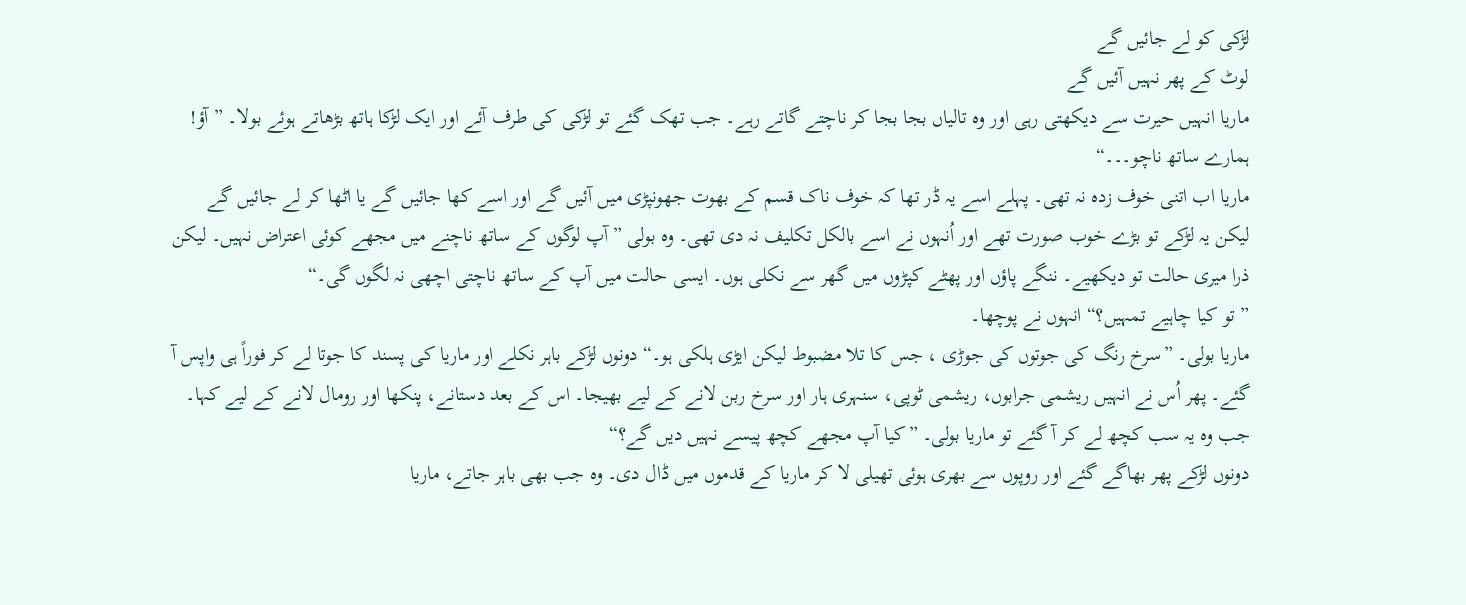لڑکی کو لے جائیں گے
لوٹ کے پھر نہیں آئیں گے
ماریا انہیں حیرت سے دیکھتی رہی اور وہ تالیاں بجا بجا کر ناچتے گاتے رہے۔ جب تھک گئے تو لڑکی کی طرف آئے اور ایک لڑکا ہاتھ بڑھاتے ہوئے بولا۔ ”آؤ! ہمارے ساتھ ناچو۔۔۔“
ماریا اب اتنی خوف زدہ نہ تھی۔ پہلے اسے یہ ڈر تھا کہ خوف ناک قسم کے بھوت جھونپڑی میں آئیں گے اور اسے کھا جائیں گے یا اٹھا کر لے جائیں گے لیکن یہ لڑکے تو بڑے خوب صورت تھے اور اُنہوں نے اسے بالکل تکلیف نہ دی تھی۔ وہ بولی ”آپ لوگوں کے ساتھ ناچنے میں مجھے کوئی اعتراض نہیں۔ لیکن ذرا میری حالت تو دیکھیے۔ ننگے پاؤں اور پھٹے کپڑوں میں گھر سے نکلی ہوں۔ ایسی حالت میں آپ کے ساتھ ناچتی اچھی نہ لگوں گی۔“
”تو کیا چاہیے تمہیں؟“ انہوں نے پوچھا۔
ماریا بولی۔ ”سرخ رنگ کی جوتوں کی جوڑی ، جس کا تلا مضبوط لیکن ایڑی ہلکی ہو۔“ دونوں لڑکے باہر نکلے اور ماریا کی پسند کا جوتا لے کر فوراً ہی واپس آ گئے۔ پھر اُس نے انہیں ریشمی جرابوں، ریشمی ٹوپی، سنہری ہار اور سرخ ربن لانے کے لیے بھیجا۔ اس کے بعد دستانے، پنکھا اور رومال لانے کے لیے کہا۔ جب وہ یہ سب کچھ لے کر آ گئے تو ماریا بولی۔ ”کیا آپ مجھے کچھ پیسے نہیں دیں گے؟“
دونوں لڑکے پھر بھاگے گئے اور روپوں سے بھری ہوئی تھیلی لا کر ماریا کے قدموں میں ڈال دی۔ وہ جب بھی باہر جاتے، ماریا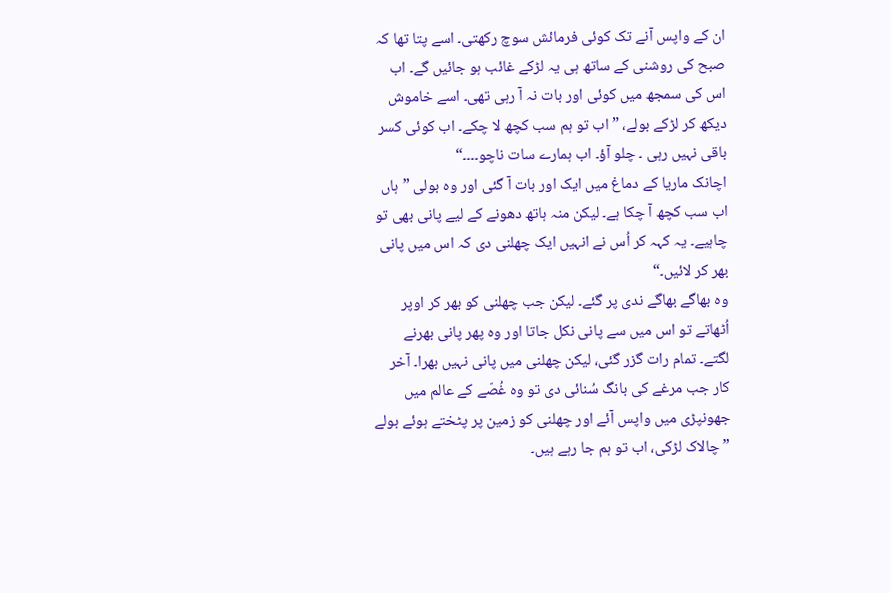ان کے واپس آنے تک کوئی فرمائش سوچ رکھتی۔ اسے پتا تھا کہ صبح کی روشنی کے ساتھ ہی یہ لڑکے غائب ہو جائیں گے۔ اب اس کی سمجھ میں کوئی اور بات نہ آ رہی تھی۔ اسے خاموش دیکھ کر لڑکے بولے، ”اب تو ہم سب کچھ لا چکے۔ اب کوئی کسر باقی نہیں رہی ۔ چلو آؤ۔ اب ہمارے سات ناچو۔۔۔۔“
اچانک ماریا کے دماغ میں ایک اور بات آ گئی اور وہ بولی ”ہاں اب سب کچھ آ چکا ہے۔ لیکن منہ ہاتھ دھونے کے لیے پانی بھی تو چاہیے۔ یہ کہہ کر اُس نے انہیں ایک چھلنی دی کہ اس میں پانی بھر کر لائیں۔“
وہ بھاگے بھاگے ندی پر گئے۔ لیکن جب چھلنی کو بھر کر اوپر اُٹھاتے تو اس میں سے پانی نکل جاتا اور وہ پھر پانی بھرنے لگتے۔ تمام رات گزر گئی، لیکن چھلنی میں پانی نہیں بھرا۔ آخر کار جب مرغے کی بانگ سُنائی دی تو وہ غُصّے کے عالم میں جھونپڑی میں واپس آئے اور چھلنی کو زمین پر پٹختے ہوئے بولے ” چالاک لڑکی، اب تو ہم جا رہے ہیں۔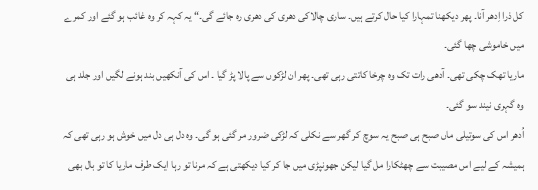كل ذرا اِدھر آنا۔ پھر دیکھنا تمہارا کیا حال کرتے ہیں۔ ساری چالاکی دھری کی دھری رہ جائے گی۔“ یہ کہہ کر وہ غائب ہو گئے اور کمرے میں خاموشی چھا گئی۔
ماریا تھک چکی تھی۔ آدھی رات تک وہ چرخا کاتتی رہی تھی۔ پھر ان لڑکوں سے پالا پڑ گیا ۔ اس کی آنکھیں بند ہونے لگیں اور جلد ہی وہ گہری نیند سو گئی۔
اُدھر اس کی سوتیلی ماں صبح ہی صبح یہ سوچ کر گھر سے نکلی کہ لڑکی ضرور مر گئی ہو گی۔ وہ دل ہی دل میں خوش ہو رہی تھی کہ ہمیشہ کے لیے اس مصیبت سے چھٹکارا مل گیا لیکن جھونپڑی میں جا کر کیا دیکھتی ہے کہ مرنا تو رہا ایک طرف ماريا کا تو بال بھی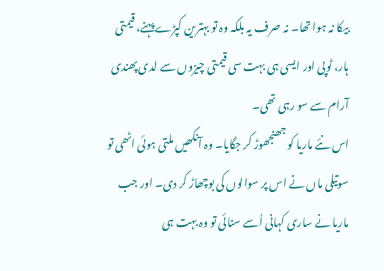بیکا نہ ہوا تھا۔ نہ صرف یہ بلکہ وہ تو بہترین کپڑے پہنے، قیمتی ہار، ٹوپی اور ایسی ہی بہت سی قیمتی چیزوں سے لدی پھندی آرام سے سو رہی تھی۔
اس نئے ماریا کو جھنجھوڑ کر جگایا۔ وہ آنکھیں ملتی ہوئی اٹھی تو سوتیلی ماں نے اس پر سوالوں کی بوچھاڑ کر دی۔ اور جب ماریا نے ساری کہانی اُسے سنائی تو وہ بہت ہی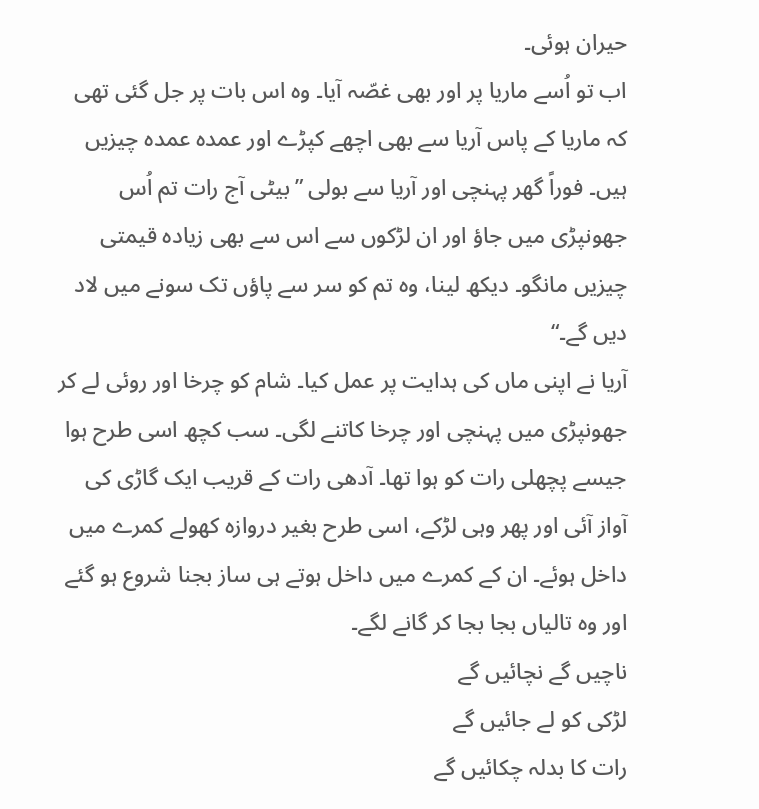حیران ہوئی۔
اب تو اُسے ماریا پر اور بھی غصّہ آیا۔ وہ اس بات پر جل گئی تھی کہ ماریا کے پاس آریا سے بھی اچھے کپڑے اور عمدہ عمدہ چیزیں ہیں۔ فوراً گھر پہنچی اور آریا سے بولی ”بیٹی آج رات تم اُس جھونپڑی میں جاؤ اور ان لڑکوں سے اس سے بھی زیادہ قیمتی چیزیں مانگو۔ دیکھ لینا، وہ تم کو سر سے پاؤں تک سونے میں لاد دیں گے۔“
آریا نے اپنی ماں کی ہدایت پر عمل کیا۔ شام کو چرخا اور روئی لے کر جھونپڑی میں پہنچی اور چرخا کاتنے لگی۔ سب کچھ اسی طرح ہوا جیسے پچھلی رات کو ہوا تھا۔ آدھی رات کے قریب ایک گاڑی کی آواز آئی اور پھر وہی لڑکے، اسی طرح بغیر دروازہ کھولے کمرے میں داخل ہوئے۔ ان کے کمرے میں داخل ہوتے ہی ساز بجنا شروع ہو گئے اور وہ تالیاں بجا بجا کر گانے لگے۔
ناچیں گے نچائیں گے
لڑکی کو لے جائیں گے
رات کا بدلہ چکائیں گے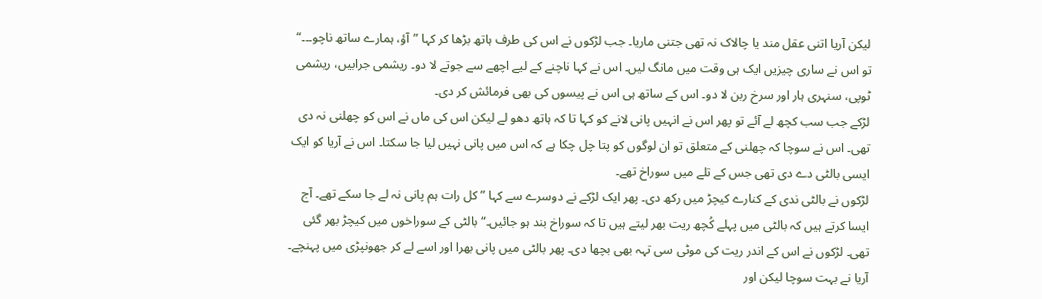لیکن آریا اتنی عقل مند یا چالاک نہ تھی جتنی ماریا۔ جب لڑکوں نے اس کی طرف ہاتھ بڑھا کر کہا ”آؤ، ہمارے ساتھ ناچو۔۔۔“ تو اس نے ساری چیزیں ایک ہی وقت میں مانگ لیں۔ اس نے کہا ناچنے کے لیے اچھے سے جوتے لا دو۔ ریشمی جرابیں، ریشمی ٹوپی، سنہری ہار اور سرخ ربن لا دو۔ اس کے ساتھ ہی اس نے پیسوں کی بھی فرمائش کر دی۔
لڑکے جب سب کچھ لے آئے تو پھر اس نے انہیں پانی لانے کو کہا تا کہ ہاتھ دھو لے لیکن اس کی ماں نے اس کو چھلنی نہ دی تھی۔ اس نے سوچا کہ چھلنی کے متعلق تو ان لوگوں کو پتا چل چکا ہے کہ اس میں پانی نہیں لیا جا سکتا۔ اس نے آریا کو ایک ایسی بالٹی دے دی تھی جس کے تلے میں سوراخ تھے۔
لڑکوں نے بالٹی ندی کے کنارے کیچڑ میں رکھ دی۔ پھر ایک لڑکے نے دوسرے سے کہا ”کل رات ہم پانی نہ لے جا سکے تھے۔ آج ایسا کرتے ہیں کہ بالٹی میں پہلے کُچھ ریت بھر لیتے ہیں تا کہ سوراخ بند ہو جائیں۔“ بالٹی کے سوراخوں میں کیچڑ بھر گئی تھی۔ لڑکوں نے اس کے اندر ریت کی موٹی سی تہہ بھی بچھا دی۔ پھر بالٹی میں پانی بھرا اور اسے لے کر جھونپڑی میں پہنچے۔
آریا نے بہت سوچا لیکن اور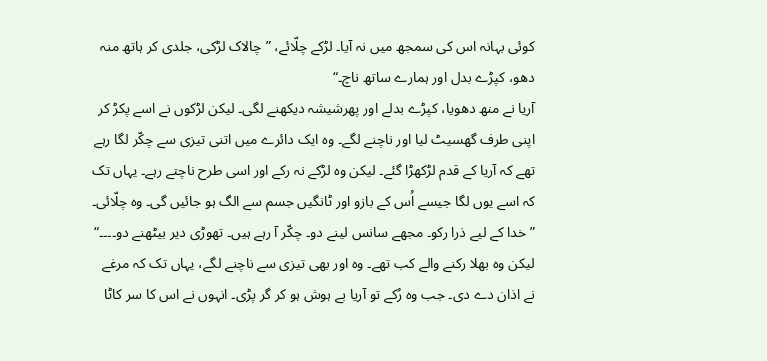کوئی بہانہ اس کی سمجھ میں نہ آیا۔ لڑکے چلّائے، ”چالاک لڑکی، جلدی کر ہاتھ منہ دھو، کپڑے بدل اور ہمارے ساتھ ناچ۔“
آریا نے منھ دھویا، کپڑے بدلے اور پھرشیشہ دیکھنے لگی۔ لیکن لڑکوں نے اسے پکڑ کر اپنی طرف گھسیٹ لیا اور ناچنے لگے۔ وہ ایک دائرے میں اتنی تیزی سے چکّر لگا رہے تھے کہ آریا کے قدم لڑکھڑا گئے۔ لیکن وہ لڑکے نہ رکے اور اسی طرح ناچتے رہے۔ یہاں تک کہ اسے یوں لگا جیسے اُس کے بازو اور ٹانگیں جسم سے الگ ہو جائیں گی۔ وہ چلّائی۔
”خدا کے لیے ذرا رکو۔ مجھے سانس لینے دو۔ چکّر آ رہے ہیں۔ تھوڑی دیر بیٹھنے دو۔۔۔۔“
لیکن وہ بھلا رکنے والے کب تھے۔ وہ اور بھی تیزی سے ناچنے لگے، یہاں تک کہ مرغے نے اذان دے دی۔ جب وہ رُکے تو آریا بے ہوش ہو کر گر پڑی۔ انہوں نے اس کا سر کاٹا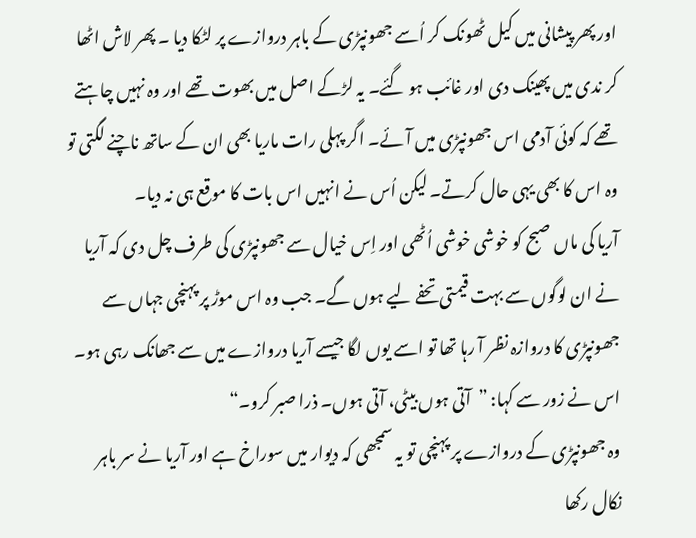اور پھر پیشانی میں کیل ٹھونک کر اُسے جھونپڑی کے باہر دروازے پر لٹکا دیا ۔ پھر لاش اٹھا کر ندی میں پھینک دی اور غائب ہو گئے۔ یہ لڑکے اصل میں بھوت تھے اور وہ نہیں چاہتے تھے کہ کوئی آدمی اس جھونپڑی میں آئے۔ اگر پہلی رات ماریا بھی ان کے ساتھ ناچنے لگتی تو وہ اس کا بھی یہی حال کرتے۔ لیکن اُس نے انہیں اس بات کا موقع ہی نہ دیا۔
آریا کی ماں صبح کو خوشی خوشی اُٹھی اور اِس خیال سے جھونپڑی کی طرف چل دی کہ آریا نے ان لوگوں سے بہت قیمتی تحفے لیے ہوں گے۔ جب وہ اس موڑ پر پہنچی جہاں سے جھونپڑی کا دروازہ نظر آ رہا تھا تو اسے یوں لگا جیسے آریا دروازے میں سے جھانک رہی ہو۔ اس نے زور سے کہا: ”آتی ہوں بیٹی، آتی ہوں۔ ذرا صبر کرو۔“
وہ جھونپڑی کے دروازے پر پہنچی تو یہ سمجھی کہ دیوار میں سوراخ ہے اور آریا نے سر باہر نکال رکھا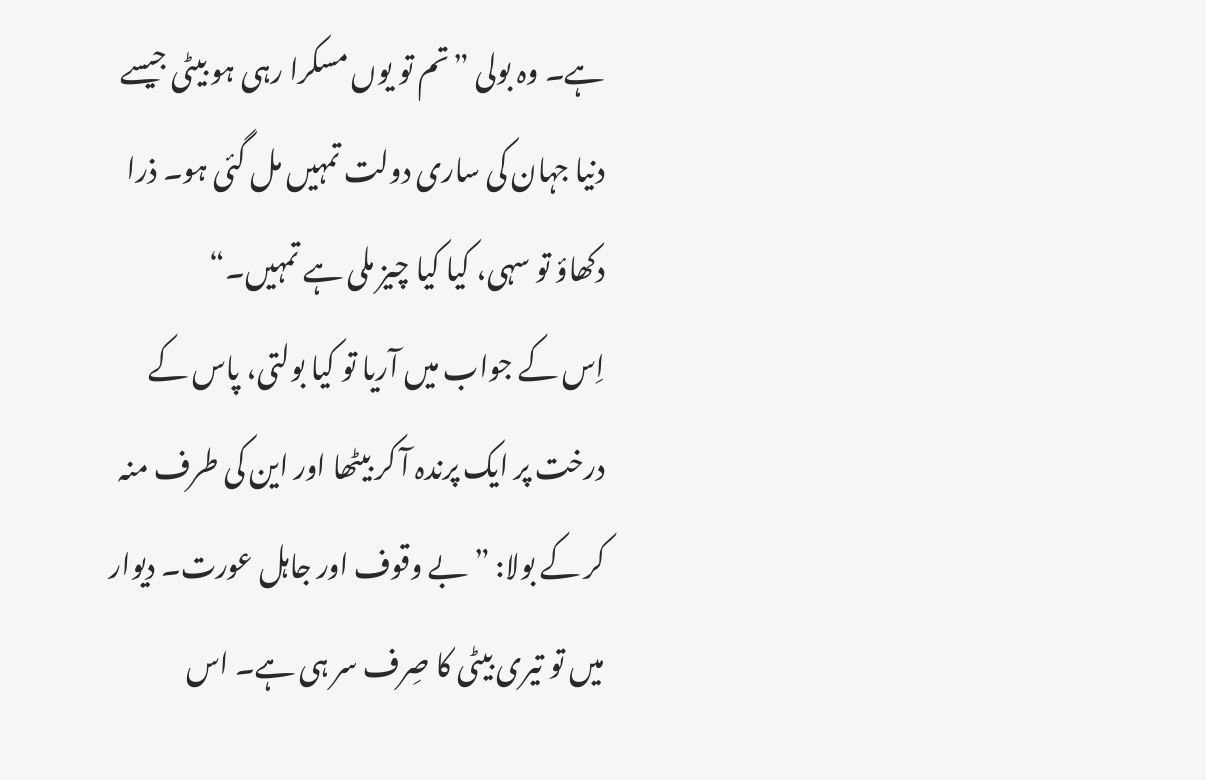ہے۔ وہ بولی ”تم تو یوں مسکرا رہی ہو بیٹی جیسے دنیا جہان کی ساری دولت تمہیں مل گئی ہو۔ ذرا دکھاؤ تو سہی، کیا کیا چیز ملی ہے تمہیں۔“
اِس کے جواب میں آریا تو کیا بولتی، پاس کے درخت پر ایک پرندہ آ کر بیٹھا اور این کی طرف منہ کر کے بولا: ”بے وقوف اور جاہل عورت۔ دیوار میں تو تیری بیٹی کا صِرف سر ہی ہے۔ اس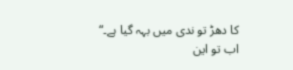کا دھڑ تو ندی میں بہہ گیا ہے۔“
اب تو این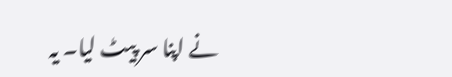نے اپنا سر پیٹ لیا۔ یہ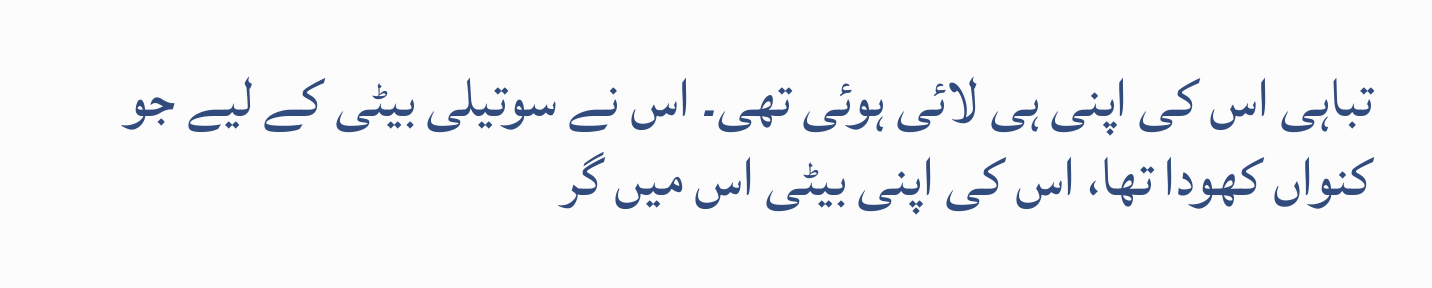تباہی اس کی اپنی ہی لائی ہوئی تھی۔ اس نے سوتیلی بیٹی کے لیے جو کنواں کھودا تھا، اس کی اپنی بیٹی اس میں گر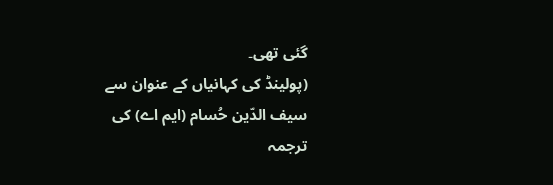گئی تھی۔
(پولینڈ کی کہانیاں کے عنوان سے سیف الدّین حُسام (ایم اے) کی ترجمہ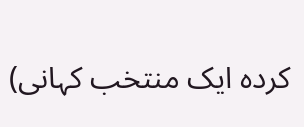کردہ ایک منتخب کہانی)